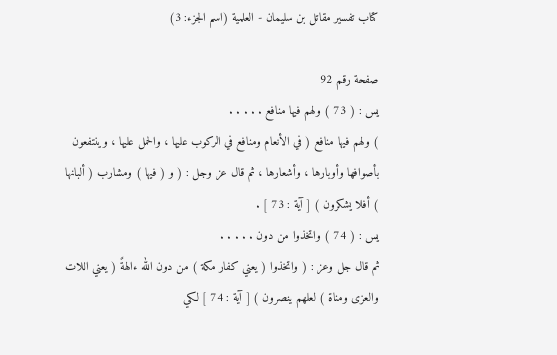كتاب تفسير مقاتل بن سليمان - العلمية (اسم الجزء: 3)

صفحة رقم 92
يس : ( 73 ) ولهم فيها منافع . . . . .
) ولهم فيها منافع ( في الأنعام ومنافع في الركوب عليها ، والحمل عليها ، وينتفعون
بأصوافها وأوبارها ، وأشعارها ، ثم قال عز وجل : ( و ( فيها ) ومشارب ( ألبانها
) أفلا يشكرون ) [ آية : 73 ] .
يس : ( 74 ) واتخذوا من دون . . . . .
ثم قال جل وعز : ( واتخذوا ( يعني كفار مكة ) من دون الله ءالهةً ( يعني اللات
والعزى ومناة ) لعلهم ينصرون ) [ آية : 74 ] لكي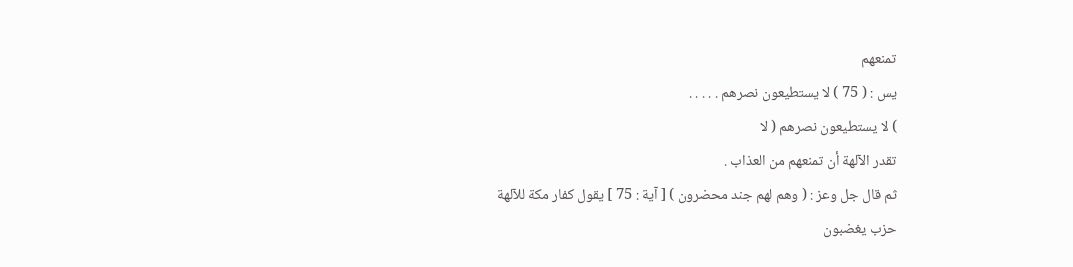تمنعهم
يس : ( 75 ) لا يستطيعون نصرهم . . . . .
) لا يستطيعون نصرهم ( لا
تقدر الآلهة أن تمنعهم من العذاب .
ثم قال جل وعز : ( وهم لهم جند محضرون ) [ آية : 75 ] يقول كفار مكة للآلهة
حزب يغضبون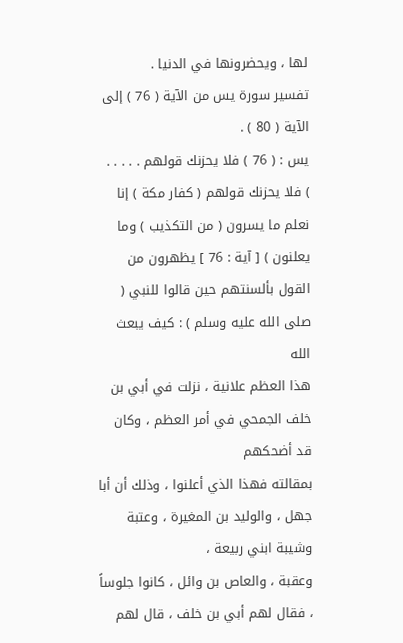لها ، ويحضرونها في الدنيا .
تفسير سورة يس من الآية ( 76 ) إلى الآية ( 80 ) .
يس : ( 76 ) فلا يحزنك قولهم . . . . .
) فلا يحزنك قولهم ( كفار مكة ) إنا نعلم ما يسرون ( من التكذيب ) وما يعلنون ) [ آية : 76 ] يظهرون من القول بألسنتهم حين قالوا للنبي ( صلى الله عليه وسلم ) : كيف يبعث الله
هذا العظم علانية ، نزلت في أبي بن خلف الجمحي في أمر العظم ، وكان قد أضحكهم
بمقالته فهذا الذي أعلنوا ، وذلك أن أبا جهل ، والوليد بن المغيرة ، وعتبة وشيبة ابني ربيعة ،
وعقبة ، والعاص بن وائل ، كانوا جلوساً ، فقال لهم أبي بن خلف ، قال لهم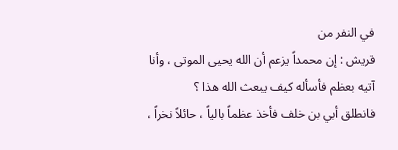في النفر من
قريش : إن محمداً يزعم أن الله يحيى الموتى ، وأنا آتيه بعظم فأسأله كيف يبعث الله هذا ؟
فانطلق أبي بن خلف فأخذ عظماً بالياً ، حائلاً نخراً ،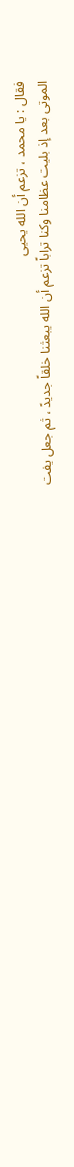فقال : يا محمد ، تزعم أن الله يحيى
الموتى بعد إذ بليت عظامنا وكنا تراباً تزعم أن الله يبعثنا خلقاً جديدً ، ثم جعل يفت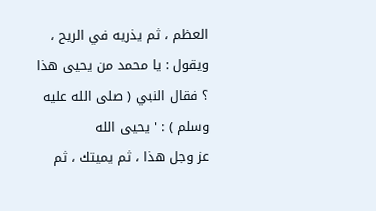العظم ، ثم يذريه في الريح ، ويقول : يا محمد من يحيى هذا ؟ فقال النبي ( صلى الله عليه وسلم ) : ' يحيى الله
عز وجل هذا ، ثم يميتك ، ثم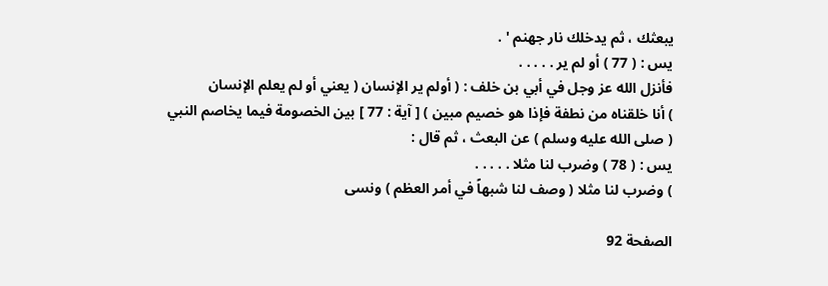يبعثك ، ثم يدخلك نار جهنم ' .
يس : ( 77 ) أو لم ير . . . . .
فأنزل الله عز وجل في أبي بن خلف : ( أولم ير الإنسان ( يعني أو لم يعلم الإنسان
) أنا خلقناه من نطفة فإذا هو خصيم مبين ) [ آية : 77 ] بين الخصومة فيما يخاصم النبي
( صلى الله عليه وسلم ) عن البعث ، ثم قال :
يس : ( 78 ) وضرب لنا مثلا . . . . .
) وضرب لنا مثلا ( وصف لنا شبهاً في أمر العظم ) ونسى

الصفحة 92